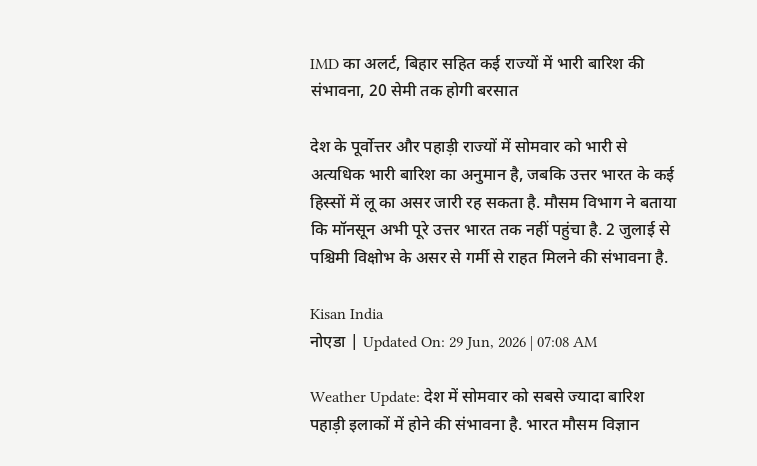IMD का अलर्ट, बिहार सहित कई राज्यों में भारी बारिश की संभावना, 20 सेमी तक होगी बरसात

देश के पूर्वोत्तर और पहाड़ी राज्यों में सोमवार को भारी से अत्यधिक भारी बारिश का अनुमान है, जबकि उत्तर भारत के कई हिस्सों में लू का असर जारी रह सकता है. मौसम विभाग ने बताया कि मॉनसून अभी पूरे उत्तर भारत तक नहीं पहुंचा है. 2 जुलाई से पश्चिमी विक्षोभ के असर से गर्मी से राहत मिलने की संभावना है.

Kisan India
नोएडा | Updated On: 29 Jun, 2026 | 07:08 AM

Weather Update: देश में सोमवार को सबसे ज्यादा बारिश पहाड़ी इलाकों में होने की संभावना है. भारत मौसम विज्ञान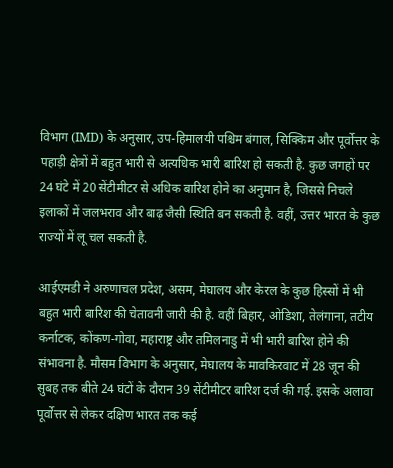विभाग (IMD) के अनुसार, उप-हिमालयी पश्चिम बंगाल, सिक्किम और पूर्वोत्तर के पहाड़ी क्षेत्रों में बहुत भारी से अत्यधिक भारी बारिश हो सकती है. कुछ जगहों पर 24 घंटे में 20 सेंटीमीटर से अधिक बारिश होने का अनुमान है, जिससे निचले इलाकों में जलभराव और बाढ़ जैसी स्थिति बन सकती है. वहीं, उत्तर भारत के कुछ राज्यों में लू चल सकती है.

आईएमडी ने अरुणाचल प्रदेश, असम, मेघालय और केरल के कुछ हिस्सों में भी बहुत भारी बारिश की चेतावनी जारी की है. वहीं बिहार, ओडिशा, तेलंगाना, तटीय कर्नाटक, कोंकण-गोवा, महाराष्ट्र और तमिलनाडु में भी भारी बारिश होने की संभावना है. मौसम विभाग के अनुसार, मेघालय के मावकिरवाट में 28 जून की सुबह तक बीते 24 घंटों के दौरान 39 सेंटीमीटर बारिश दर्ज की गई. इसके अलावा पूर्वोत्तर से लेकर दक्षिण भारत तक कई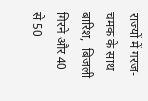राज्यों में गरज-चमक के साथ बारिश,  बिजली गिरने और 40 से 50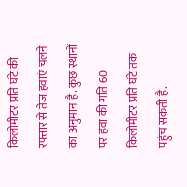किलोमीटर प्रति घंटे की रफ्तार से तेज हवाएं चलने का अनुमान है. कुछ स्थानों पर हवा की गति 60 किलोमीटर प्रति घंटे तक पहुंच सकती है.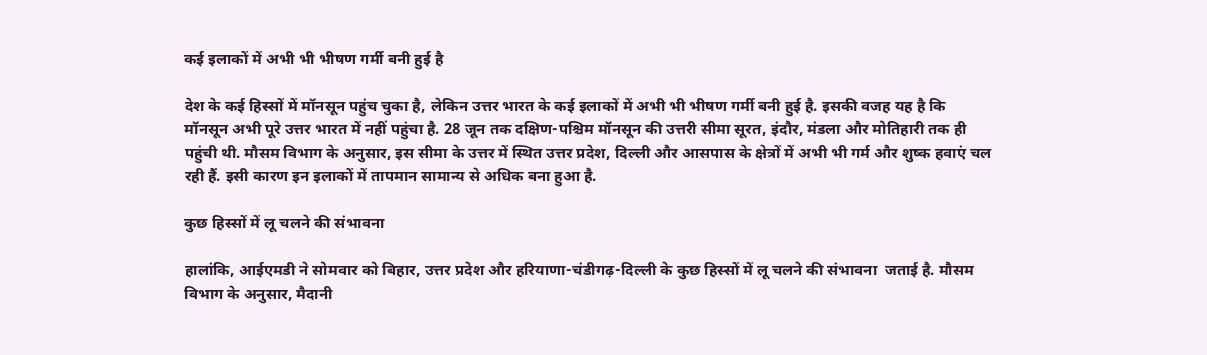कई इलाकों में अभी भी भीषण गर्मी बनी हुई है

देश के कई हिस्सों में मॉनसून पहुंच चुका है, लेकिन उत्तर भारत के कई इलाकों में अभी भी भीषण गर्मी बनी हुई है. इसकी वजह यह है कि मॉनसून अभी पूरे उत्तर भारत में नहीं पहुंचा है. 28 जून तक दक्षिण-पश्चिम मॉनसून की उत्तरी सीमा सूरत, इंदौर, मंडला और मोतिहारी तक ही पहुंची थी. मौसम विभाग के अनुसार, इस सीमा के उत्तर में स्थित उत्तर प्रदेश, दिल्ली और आसपास के क्षेत्रों में अभी भी गर्म और शुष्क हवाएं चल रही हैं. इसी कारण इन इलाकों में तापमान सामान्य से अधिक बना हुआ है.

कुछ हिस्सों में लू चलने की संभावना

हालांकि, आईएमडी ने सोमवार को बिहार, उत्तर प्रदेश और हरियाणा-चंडीगढ़-दिल्ली के कुछ हिस्सों में लू चलने की संभावना  जताई है. मौसम विभाग के अनुसार, मैदानी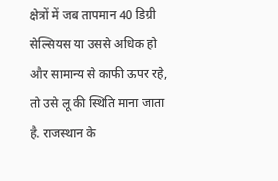क्षेत्रों में जब तापमान 40 डिग्री सेल्सियस या उससे अधिक हो और सामान्य से काफी ऊपर रहे, तो उसे लू की स्थिति माना जाता है. राजस्थान के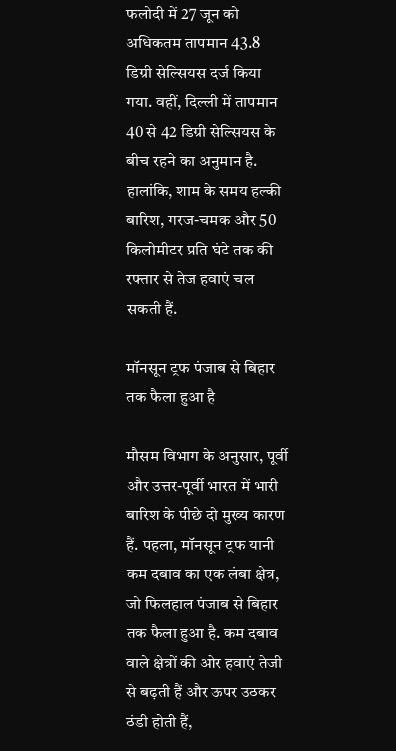फलोदी में 27 जून को अधिकतम तापमान 43.8 डिग्री सेल्सियस दर्ज किया गया. वहीं, दिल्ली में तापमान 40 से 42 डिग्री सेल्सियस के बीच रहने का अनुमान है. हालांकि, शाम के समय हल्की बारिश, गरज-चमक और 50 किलोमीटर प्रति घंटे तक की रफ्तार से तेज हवाएं चल सकती हैं.

मॉनसून ट्रफ पंजाब से बिहार तक फैला हुआ है

मौसम विभाग के अनुसार, पूर्वी और उत्तर-पूर्वी भारत में भारी बारिश के पीछे दो मुख्य कारण हैं. पहला, मॉनसून ट्रफ यानी कम दबाव का एक लंबा क्षेत्र, जो फिलहाल पंजाब से बिहार तक फैला हुआ है. कम दबाव वाले क्षेत्रों की ओर हवाएं तेजी से बढ़ती हैं और ऊपर उठकर ठंडी होती हैं,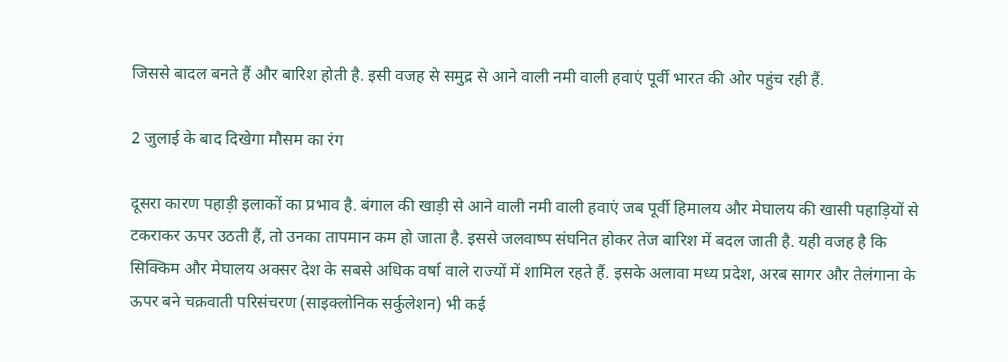जिससे बादल बनते हैं और बारिश होती है. इसी वजह से समुद्र से आने वाली नमी वाली हवाएं पूर्वी भारत की ओर पहुंच रही हैं.

2 जुलाई के बाद दिखेगा मौसम का रंग

दूसरा कारण पहाड़ी इलाकों का प्रभाव है. बंगाल की खाड़ी से आने वाली नमी वाली हवाएं जब पूर्वी हिमालय और मेघालय की खासी पहाड़ियों से टकराकर ऊपर उठती हैं, तो उनका तापमान कम हो जाता है. इससे जलवाष्प संघनित होकर तेज बारिश में बदल जाती है. यही वजह है कि सिक्किम और मेघालय अक्सर देश के सबसे अधिक वर्षा वाले राज्यों में शामिल रहते हैं. इसके अलावा मध्य प्रदेश, अरब सागर और तेलंगाना के ऊपर बने चक्रवाती परिसंचरण (साइक्लोनिक सर्कुलेशन) भी कई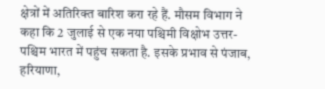क्षेत्रों में अतिरिक्त बारिश करा रहे हैं. मौसम विभाग ने कहा कि 2 जुलाई से एक नया पश्चिमी विक्षोभ उत्तर-पश्चिम भारत में पहुंच सकता है. इसके प्रभाव से पंजाब, हरियाणा,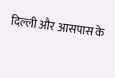दिल्ली और आसपास के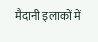मैदानी इलाकों में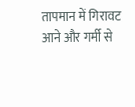तापमान में गिरावट आने और गर्मी से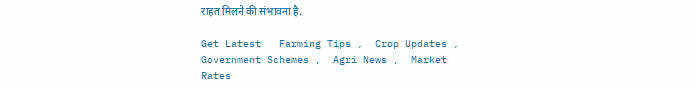राहत मिलने की संभावना है.

Get Latest   Farming Tips ,  Crop Updates ,  Government Schemes ,  Agri News ,  Market Rates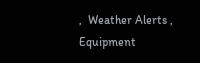,  Weather Alerts ,  Equipment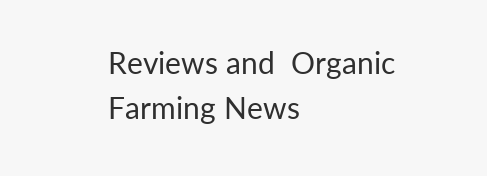Reviews and  Organic Farming News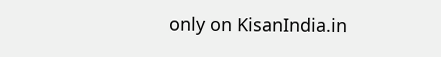only on KisanIndia.in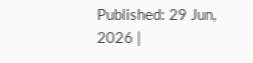Published: 29 Jun, 2026 |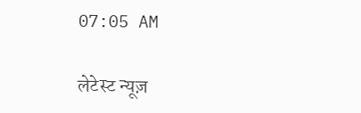07:05 AM

लेटेस्ट न्यूज़